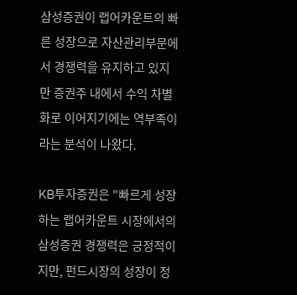삼성증권이 랩어카운트의 빠른 성장으로 자산관리부문에서 경쟁력을 유지하고 있지만 증권주 내에서 수익 차별화로 이어지기에는 역부족이라는 분석이 나왔다.

KB투자증권은 "빠르게 성장하는 랩어카운트 시장에서의 삼성증권 경쟁력은 긍정적이지만, 펀드시장의 성장이 정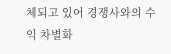체되고 있어 경쟁사와의 수익 차별화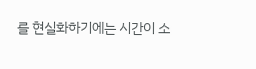를 현실화하기에는 시간이 소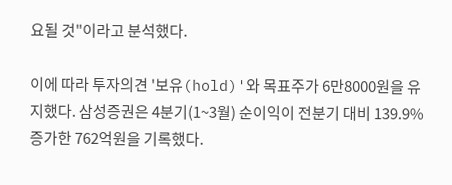요될 것"이라고 분석했다.

이에 따라 투자의견 '보유(hold)'와 목표주가 6만8000원을 유지했다. 삼성증권은 4분기(1~3월) 순이익이 전분기 대비 139.9% 증가한 762억원을 기록했다.